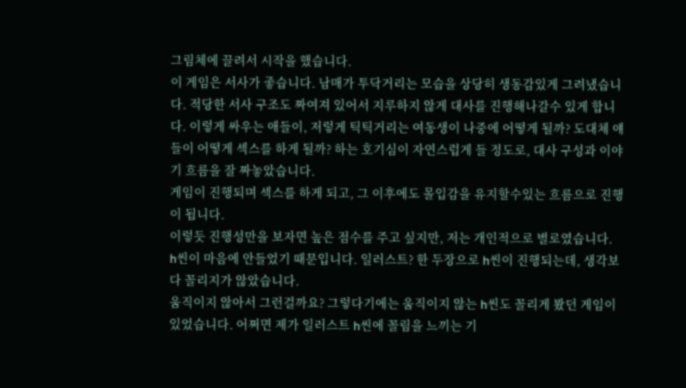그림체에 끌려서 시작을 했습니다.
이 게임은 서사가 좋습니다. 남매가 투닥거리는 모습을 상당히 생동감있게 그려냈습니다. 적당한 서사 구조도 짜여져 있어서 지루하지 않게 대사를 진행해나갈수 있게 합니다. 이렇게 싸우는 애들이, 저렇게 틱틱거리는 여동생이 나중에 어떻게 될까? 도대체 얘들이 어떻게 섹스를 하게 될까? 하는 호기심이 자연스럽게 들 정도로, 대사 구성과 이야기 흐름을 잘 짜놓았습니다.
게임이 진행되며 섹스를 하게 되고, 그 이후에도 몰입감을 유지할수있는 흐름으로 진행이 됩니다.
이렇듯 진행성만을 보자면 높은 점수를 주고 싶지만, 저는 개인적으로 별로였습니다.
h씬이 마음에 안들었기 때문입니다. 일러스트? 한 두장으로 h씬이 진행되는데, 생각보다 꼴리지가 않았습니다.
움직이지 않아서 그런걸까요? 그렇다기에는 움직이지 않는 h씬도 꼴리게 봤던 게임이 있었습니다. 어쩌면 제가 일러스트 h씬에 꼴림을 느끼는 기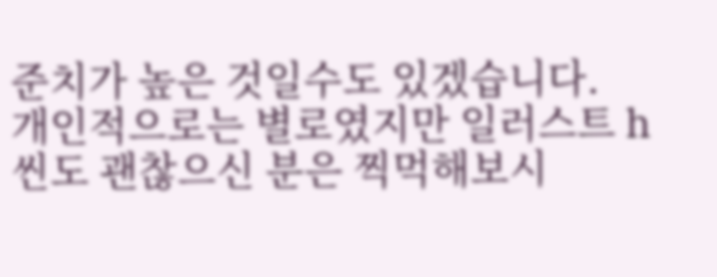준치가 높은 것일수도 있겠습니다.
개인적으로는 별로였지만 일러스트 h씬도 괜찮으신 분은 찍먹해보시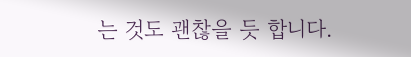는 것도 괜찮을 듯 합니다.